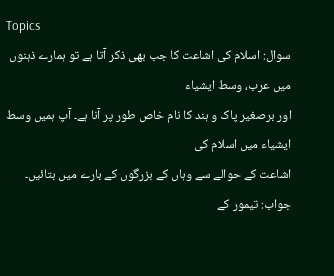Topics
سوال: اسلام کی اشاعت کا جب بھی ذکر آتا ہے تو ہمارے ذہنوں میں عرب، وسط ایشیاء
اور برصغیر پاک و ہند کا نام خاص طور پر آنا ہے۔ آپ ہمیں وسط ایشیاء میں اسلام کی
اشاعت کے حوالے سے وہاں کے بزرگوں کے بارے میں بتائیں۔
جواب: تیمور کے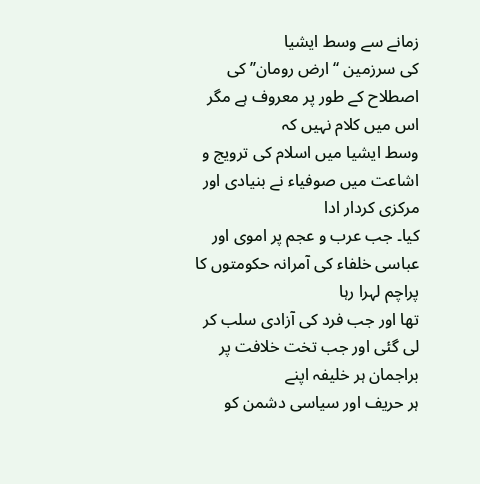زمانے سے وسط ایشیا
کی سرزمین ‘‘ارض رومان’’ کی اصطلاح کے طور پر معروف ہے مگر اس میں کلام نہیں کہ
وسط ایشیا میں اسلام کی ترویج و اشاعت میں صوفیاء نے بنیادی اور مرکزی کردار ادا
کیا۔ جب عرب و عجم پر اموی اور عباسی خلفاء کی آمرانہ حکومتوں کا پراچم لہرا رہا
تھا اور جب فرد کی آزادی سلب کر لی گئی اور جب تخت خلافت پر براجمان ہر خلیفہ اپنے
ہر حریف اور سیاسی دشمن کو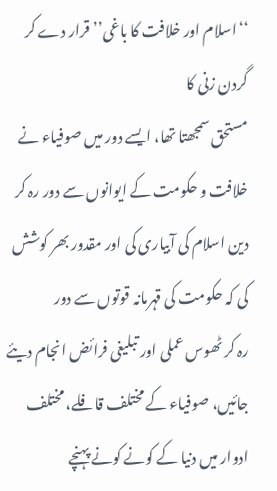‘‘اسلام اور خلافت کا باغی’’ قرار دے کر گردن زنی کا
مستحق سمجھتا تھا، ایسے دور میں صوفیاء نے خلافت و حکومت کے ایوانوں سے دور رہ کر
دین اسلام کی آبیاری کی اور مقدور بھر کوشش کی کہ حکومت کی قہرمانہ قوتوں سے دور
رہ کر ٹھوس عملی اور تبلیغی فرائض انجام دیئے جائیں، صوفیاء کے مختلف قافلے، مختلف
ادوار میں دنیا کے کونے کونے پہنچے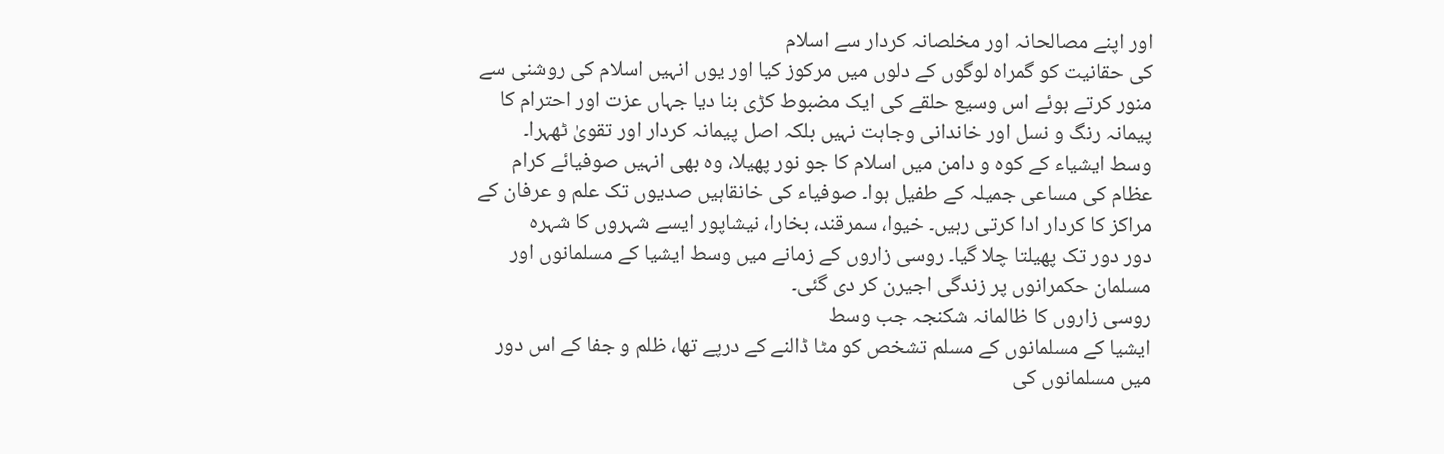اور اپنے مصالحانہ اور مخلصانہ کردار سے اسلام
کی حقانیت کو گمراہ لوگوں کے دلوں میں مرکوز کیا اور یوں انہیں اسلام کی روشنی سے
منور کرتے ہوئے اس وسیع حلقے کی ایک مضبوط کڑی بنا دیا جہاں عزت اور احترام کا
پیمانہ رنگ و نسل اور خاندانی وجاہت نہیں بلکہ اصل پیمانہ کردار اور تقویٰ ٹھہرا۔
وسط ایشیاء کے کوہ و دامن میں اسلام کا جو نور پھیلا، وہ بھی انہیں صوفیائے کرام
عظام کی مساعی جمیلہ کے طفیل ہوا۔ صوفیاء کی خانقاہیں صدیوں تک علم و عرفان کے
مراکز کا کردار ادا کرتی رہیں۔ خیوا، سمرقند، بخارا، نیشاپور ایسے شہروں کا شہرہ
دور دور تک پھیلتا چلا گیا۔ روسی زاروں کے زمانے میں وسط ایشیا کے مسلمانوں اور
مسلمان حکمرانوں پر زندگی اجیرن کر دی گئی۔
روسی زاروں کا ظالمانہ شکنجہ جب وسط
ایشیا کے مسلمانوں کے مسلم تشخص کو مٹا ڈالنے کے درپے تھا، ظلم و جفا کے اس دور
میں مسلمانوں کی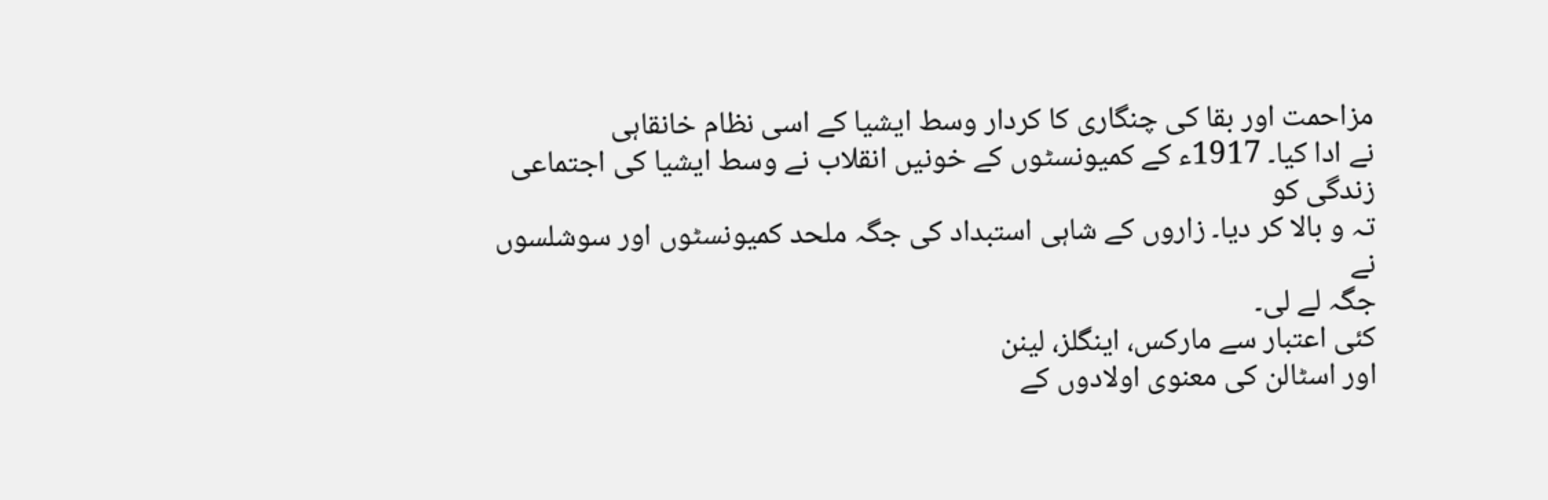مزاحمت اور بقا کی چنگاری کا کردار وسط ایشیا کے اسی نظام خانقاہی
نے ادا کیا۔ 1917ء کے کمیونسٹوں کے خونیں انقلاب نے وسط ایشیا کی اجتماعی زندگی کو
تہ و بالا کر دیا۔ زاروں کے شاہی استبداد کی جگہ ملحد کمیونسٹوں اور سوشلسوں نے
جگہ لے لی۔
کئی اعتبار سے مارکس، اینگلز، لینن
اور اسٹالن کی معنوی اولادوں کے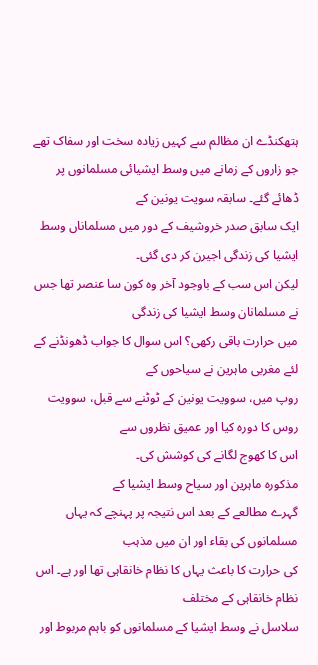ہتھکنڈے ان مظالم سے کہیں زیادہ سخت اور سفاک تھے
جو زاروں کے زمانے میں وسط ایشیائی مسلمانوں پر ڈھائے گئے۔ سابقہ سویت یونین کے
ایک سابق صدر خروشیف کے دور میں مسلماناں وسط ایشیا کی زندگی اجیرن کر دی گئی۔
لیکن اس سب کے باوجود آخر وہ کون سا عنصر تھا جس نے مسلمانان وسط ایشیا کی زندگی
میں حرارت باقی رکھی؟ اس سوال کا جواب ڈھونڈنے کے لئے مغربی ماہرین نے سیاحوں کے
روپ میں، سوویت یونین کے ٹوٹنے سے قبل، سوویت روس کا دورہ کیا اور عمیق نظروں سے
اس کا کھوج لگانے کی کوشش کی۔
مذکورہ ماہرین اور سیاح وسط ایشیا کے
گہرے مطالعے کے بعد اس نتیجہ پر پہنچے کہ یہاں مسلمانوں کی بقاء اور ان میں مذہب
کی حرارت کا باعث یہاں کا نظام خانقاہی تھا اور ہے۔ اس نظام خانقاہی کے مختلف
سلاسل نے وسط ایشیا کے مسلمانوں کو باہم مربوط اور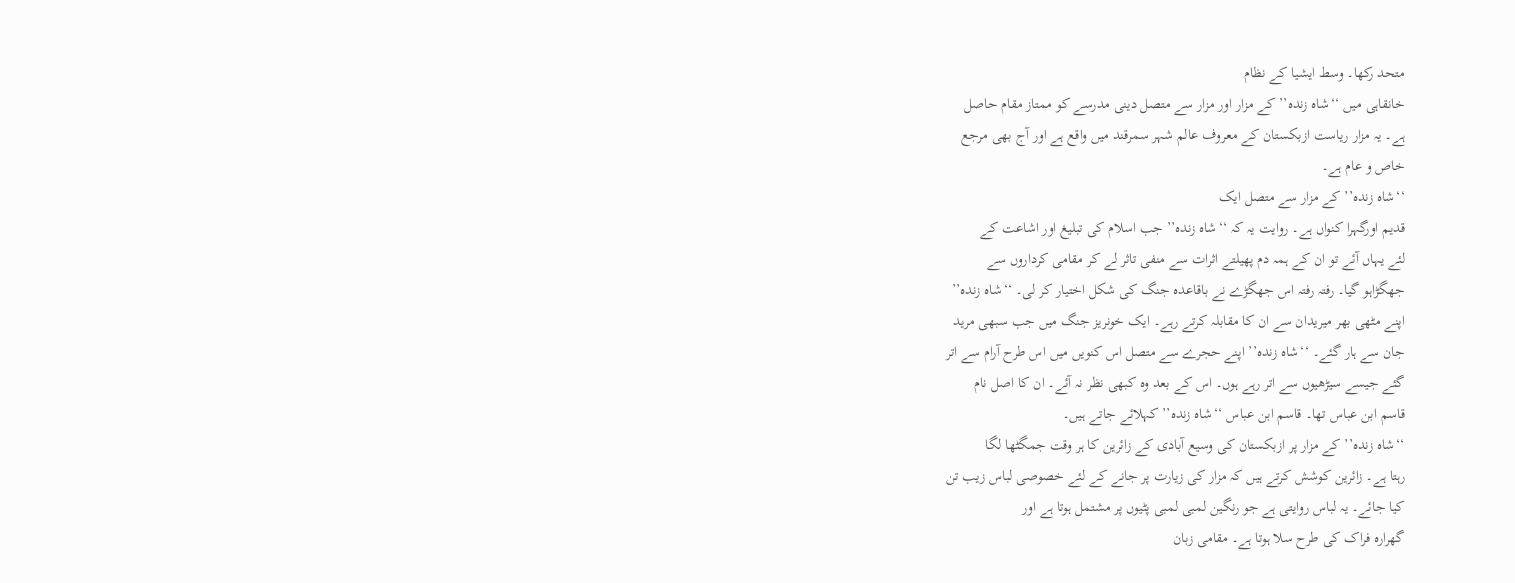متحد رکھا۔ وسط ایشیا کے نظام
خانقاہی میں ‘‘شاہ زندہ’’ کے مزار اور مزار سے متصل دینی مدرسے کو ممتاز مقام حاصل
ہے۔ یہ مزار ریاست ازبکستان کے معروف عالم شہر سمرقند میں واقع ہے اور آج بھی مرجع
خاص و عام ہے۔
‘‘شاہ زندہ’’ کے مزار سے متصل ایک
قدیم اورگہرا کنواں ہے۔ روایت یہ کہ ‘‘شاہ زندہ’’ جب اسلام کی تبلیغ اور اشاعت کے
لئے یہاں آئے تو ان کے ہمہ دم پھیلتے اثرات سے منفی تاثر لے کر مقامی کرداروں سے
جھگڑاہو گیا۔ رفتہ رفتہ اس جھگڑے نے باقاعدہ جنگ کی شکل اختیار کر لی۔ ‘‘شاہ زندہ’’
اپنے مٹھی بھر میریدان سے ان کا مقابلہ کرتے رہے۔ ایک خونریز جنگ میں جب سبھی مرید
جان سے ہار گئے۔ ‘‘شاہ زندہ’’ اپنے حجرے سے متصل اس کنویں میں اس طرح آرام سے اتر
گئے جیسے سیڑھیوں سے اتر رہے ہوں۔ اس کے بعد وہ کبھی نظر نہ آئے۔ ان کا اصل نام
قاسم ابن عباس تھا۔ قاسم ابن عباس ‘‘شاہ زندہ’’ کہلائے جاتے ہیں۔
‘‘شاہ زندہ’’ کے مزار پر ازبکستان کی وسیع آبادی کے زائرین کا ہر وقت جمگٹھا لگا
رہتا ہے۔ زائرین کوشش کرتے ہیں کہ مزار کی زیارت پر جانے کے لئے خصوصی لباس زیب تن
کیا جائے۔ یہ لباس روایتی ہے جو رنگین لمبی لمبی پٹیوں پر مشتمل ہوتا ہے اور
گھرارہ فراک کی طرح سلا ہوتا ہے۔ مقامی زبان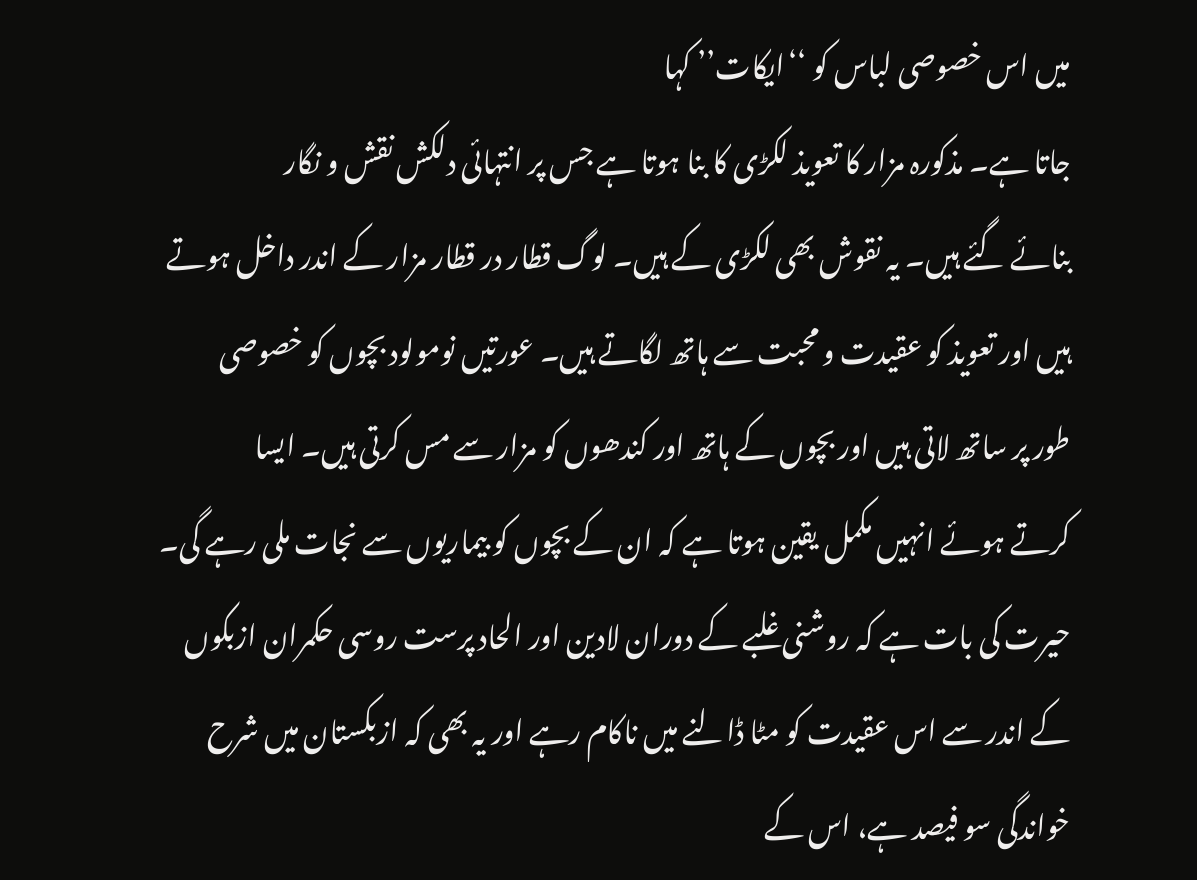میں اس خصوصی لباس کو ‘‘ایکات’’ کہا
جاتا ہے۔ مذکورہ مزار کا تعویذ لکڑی کا بنا ہوتا ہے جس پر انتہائی دلکش نقش و نگار
بنائے گئے ہیں۔ یہ نقوش بھی لکڑی کے ہیں۔ لوگ قطار در قطار مزار کے اندر داخل ہوتے
ہیں اور تعویذ کو عقیدت و محبت سے ہاتھ لگاتے ہیں۔ عورتیں نومولود بچوں کو خصوصی
طور پر ساتھ لاتی ہیں اور بچوں کے ہاتھ اور کندھوں کو مزار سے مس کرتی ہیں۔ ایسا
کرتے ہوئے انہیں مکمل یقین ہوتا ہے کہ ان کے بچوں کو بیماریوں سے نجات ملی رہے گی۔
حیرت کی بات ہے کہ روشنی غلبے کے دوران لادین اور الحاد پرست روسی حکمران ازبکوں
کے اندر سے اس عقیدت کو مٹا ڈالنے میں ناکام رہے اور یہ بھی کہ ازبکستان میں شرح
خواندگی سو فیصد ہے، اس کے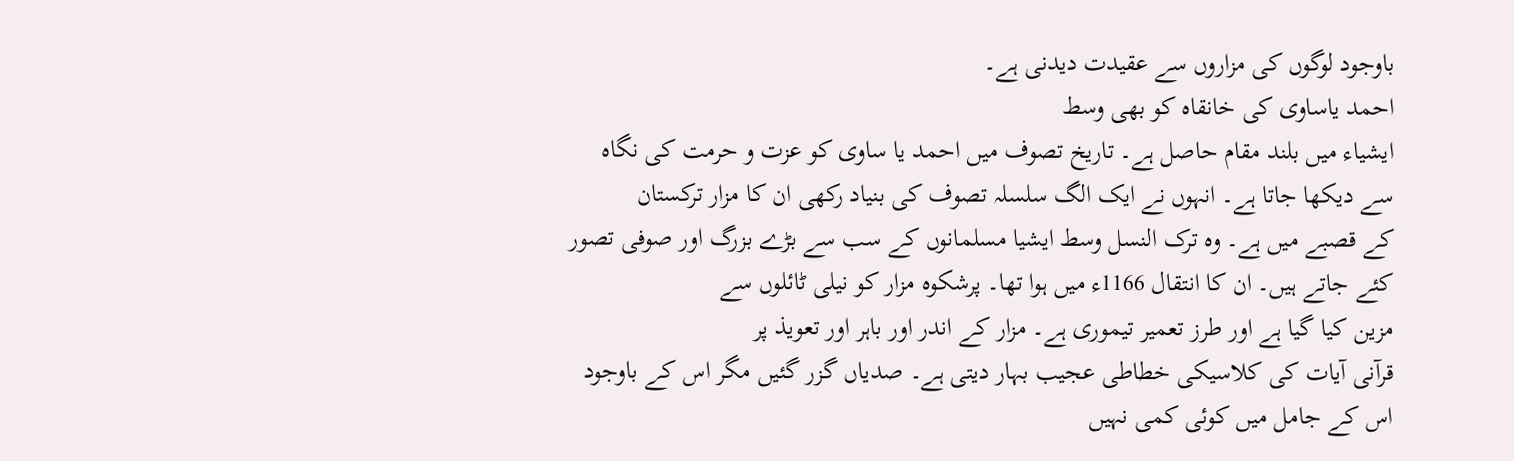باوجود لوگوں کی مزاروں سے عقیدت دیدنی ہے۔
احمد یاساوی کی خانقاہ کو بھی وسط
ایشیاء میں بلند مقام حاصل ہے۔ تاریخ تصوف میں احمد یا ساوی کو عزت و حرمت کی نگاہ
سے دیکھا جاتا ہے۔ انہوں نے ایک الگ سلسلہ تصوف کی بنیاد رکھی ان کا مزار ترکستان
کے قصبے میں ہے۔ وہ ترک النسل وسط ایشیا مسلمانوں کے سب سے بڑے بزرگ اور صوفی تصور
کئے جاتے ہیں۔ ان کا انتقال 1166ء میں ہوا تھا۔ پرشکوہ مزار کو نیلی ٹائلوں سے
مزین کیا گیا ہے اور طرز تعمیر تیموری ہے۔ مزار کے اندر اور باہر اور تعویذ پر
قرآنی آیات کی کلاسیکی خطاطی عجیب بہار دیتی ہے۔ صدیاں گزر گئیں مگر اس کے باوجود
اس کے جامل میں کوئی کمی نہیں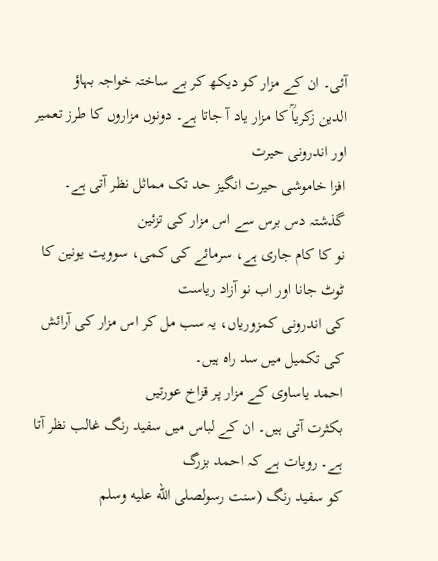آئی۔ ان کے مزار کو دیکھ کر بے ساختہ خواجہ بہاؤ
الدین زکریاؒ کا مزار یاد آ جاتا ہے۔ دونوں مزاروں کا طرز تعمیر اور اندرونی حیرت
افزا خاموشی حیرت انگیز حد تک مماثل نظر آتی ہے۔ گذشتہ دس برس سے اس مزار کی تزئین
نو کا کام جاری ہے، سرمائے کی کمی، سوویت یونین کا ٹوٹ جانا اور اب نو آزاد ریاست
کی اندرونی کمزوریاں، یہ سب مل کر اس مزار کی آرائش کی تکمیل میں سد راہ ہیں۔
احمد یاساوی کے مزار پر قزاخ عورتیں
بکثرت آتی ہیں۔ ان کے لباس میں سفید رنگ غالب نظر آتا ہے۔ رویات ہے کہ احمد بزرگ
کو سفید رنگ (سنت رسولصلى الله عليه وسلم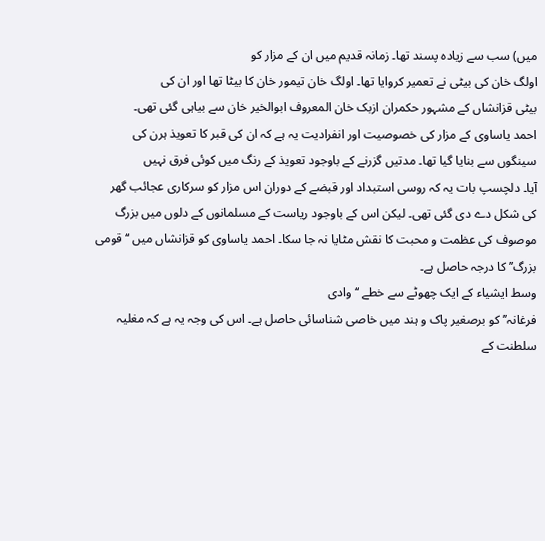میں) سب سے زیادہ پسند تھا۔ زمانہ قدیم میں ان کے مزار کو
اولگ خان کی بیٹی نے تعمیر کروایا تھا۔ اولگ خان تیمور خان کا بیٹا تھا اور ان کی
بیٹی قزانشاں کے مشہور حکمران ازبک خان المعروف ابوالخیر خان سے بیاہی گئی تھی۔
احمد یاساوی کے مزار کی خصوصیت اور انفرادیت یہ ہے کہ ان کی قبر کا تعویذ ہرن کی
سینگوں سے بنایا گیا تھا۔ مدتیں گزرنے کے باوجود تعویذ کے رنگ میں کوئی فرق نہیں
آیا۔ دلچسپ بات یہ کہ روسی استبداد اور قبضے کے دوران اس مزار کو سرکاری عجائب گھر
کی شکل دے دی گئی تھی۔ لیکن اس کے باوجود ریاست کے مسلمانوں کے دلوں میں بزرگ
موصوف کی عظمت و محبت کا نقش مٹایا نہ جا سکا۔ احمد یاساوی کو قزانشاں میں ‘‘قومی
بزرگ’’ کا درجہ حاصل ہے۔
وسط ایشیاء کے ایک چھوٹے سے خطے ‘‘وادی
فرغانہ’’ کو برصغیر پاک و ہند میں خاصی شناسائی حاصل ہے۔ اس کی وجہ یہ ہے کہ مغلیہ
سلطنت کے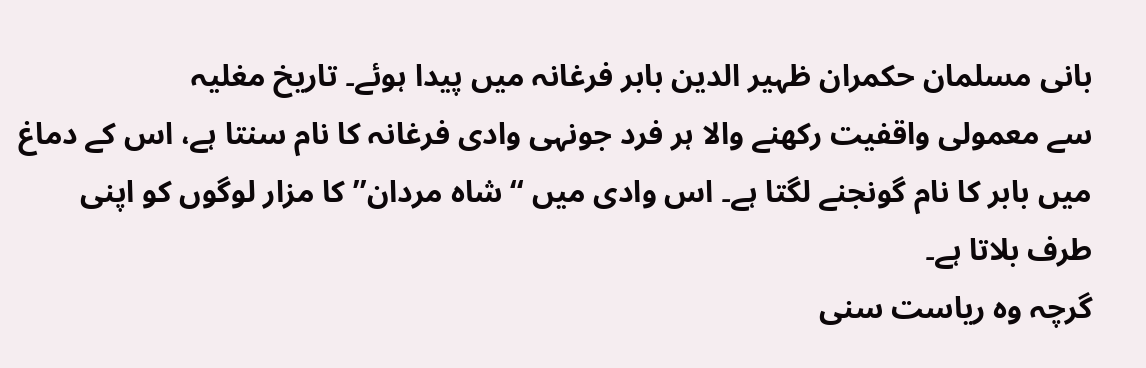بانی مسلمان حکمران ظہیر الدین بابر فرغانہ میں پیدا ہوئے۔ تاریخ مغلیہ
سے معمولی واقفیت رکھنے والا ہر فرد جونہی وادی فرغانہ کا نام سنتا ہے، اس کے دماغ
میں بابر کا نام گونجنے لگتا ہے۔ اس وادی میں ‘‘شاہ مردان’’ کا مزار لوگوں کو اپنی
طرف بلاتا ہے۔
گرچہ وہ ریاست سنی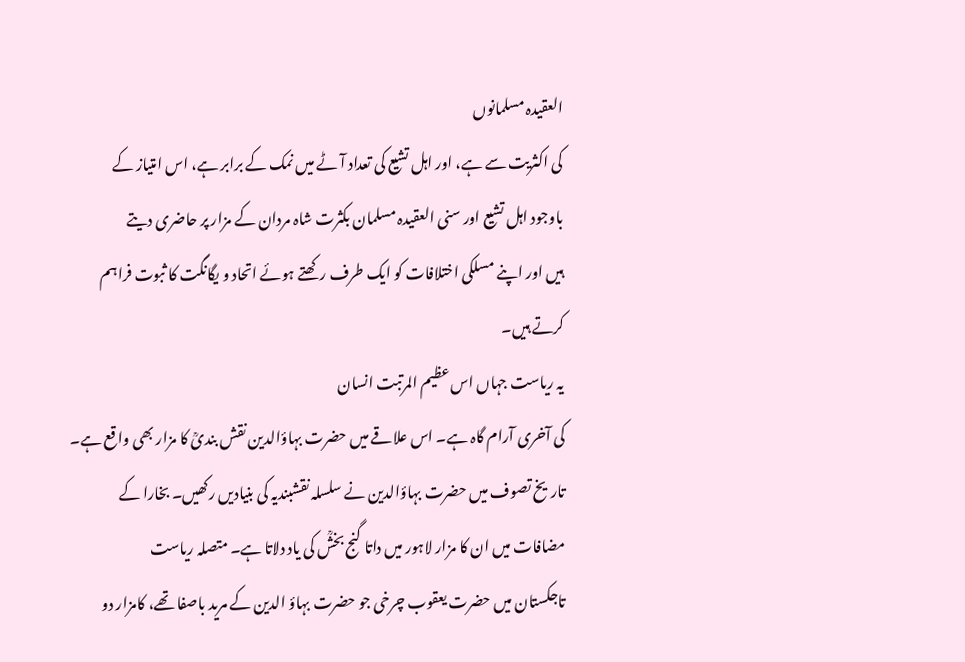العقیدہ مسلمانوں
کی اکثریت سے ہے، اور اہل تشیع کی تعداد آٹے میں نمک کے برابر ہے، اس امتیاز کے
باوجود اہل تشیع اور سنی العقیدہ مسلمان بکثرت شاہ مردان کے مزار پر حاضری دیتے
ہیں اور اپنے مسلکی اختلافات کو ایک طرف رکھتے ہوئے اتحاد و یگانگت کا ثبوت فراہم
کرتے ہیں۔
یہ ریاست جہاں اس عظیم المرتبت انسان
کی آخری آرام گاہ ہے۔ اس علاقے میں حضرت بہاؤالدین نقش بندیؒ کا مزار بھی واقع ہے۔
تاریخ تصوف میں حضرت بہاؤالدین نے سلسلہ نقشبندیہ کی بنیادیں رکھیں۔ بخارا کے
مضافات میں ان کا مزار لاہور میں داتا گنج بخشؒ کی یاد دلاتا ہے۔ متصلہ ریاست
تاجکستان میں حضرت یعقوب چرخی جو حضرت بہاؤ الدین کے مرید باصفا تھے، کامزار دو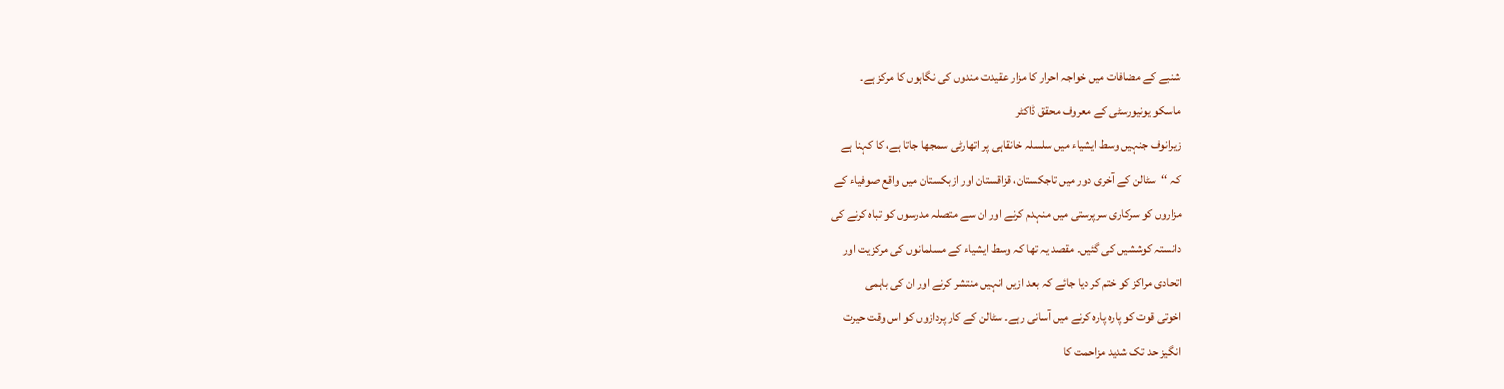شنبے کے مضافات میں خواجہ احرار کا مزار عقیدت مندوں کی نگاہوں کا مرکز ہے۔
ماسکو یونیورسٹی کے معروف محقق ڈاکٹر
زیرانوف جنہیں وسط ایشیاء میں سلسلہ خانقاہی پر اتھارٹی سمجھا جاتا ہے، کا کہنا ہے
کہ ‘‘سٹالن کے آخری دور میں تاجکستان، قزاقستان اور ازبکستان میں واقع صوفیاء کے
مزاروں کو سرکاری سرپرستی میں منہدم کرنے اور ان سے متصلہ مدرسوں کو تباہ کرنے کی
دانستہ کوششیں کی گئیں۔ مقصد یہ تھا کہ وسط ایشیاء کے مسلمانوں کی مرکزیت اور
اتحادی مراکز کو ختم کر دیا جائے کہ بعد ازیں انہیں منتشر کرنے اور ان کی باہمی
اخوتی قوت کو پارہ پارہ کرنے میں آسانی رہے۔ سٹالن کے کار پردازوں کو اس وقت حیرت
انگیز حد تک شدید مزاحمت کا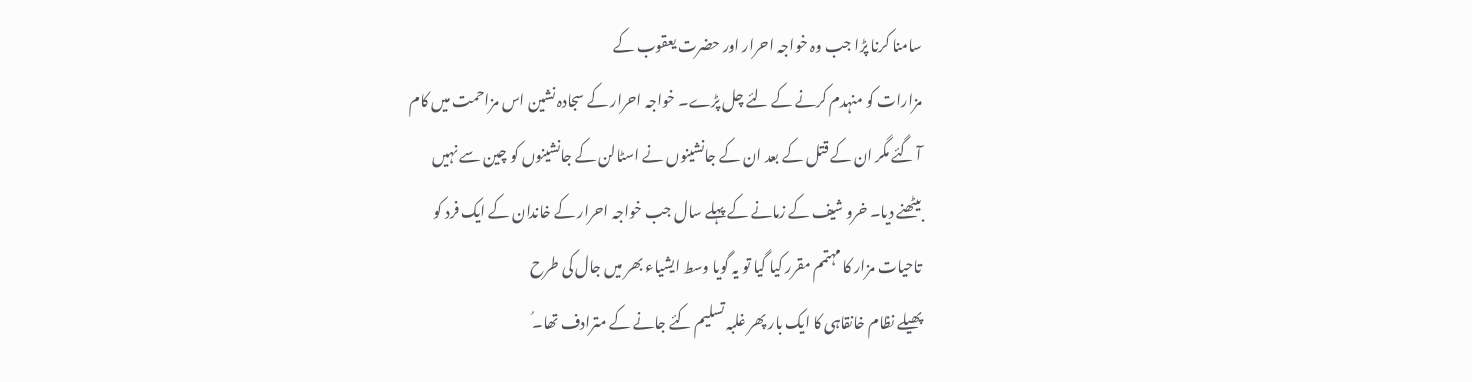سامنا کرنا پڑا جب وہ خواجہ احرار اور حضرت یعقوب کے
مزارات کو منہدم کرنے کے لئے چل پڑے۔ خواجہ احرار کے سجادہ نشین اس مزاحمت میں کام
آ گئے مگر ان کے قتل کے بعد ان کے جانشینوں نے اسٹالن کے جانشینوں کو چین سے نہیں
بیٹھنے دیا۔ خرو شیف کے زمانے کے پہلے سال جب خواجہ احرار کے خاندان کے ایک فرد کو
تاحیات مزار کا مہتمم مقرر کیا گیا تو یہ گویا وسط ایشیاء بھر میں جال کی طرح
پھیلے نظام خانقاہی کا ایک بار پھر غلبہ تسلیم کئے جانے کے مترادف تھا۔ُ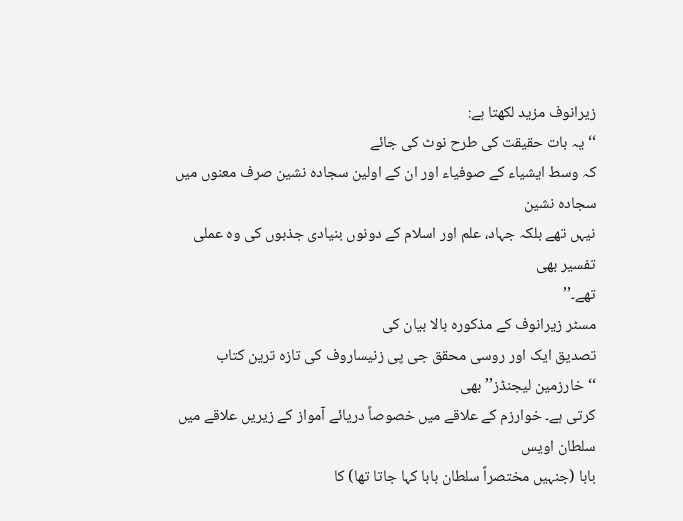زیرانوف مزید لکھتا ہے:
‘‘یہ بات حقیقت کی طرح نوٹ کی جائے
کہ وسط ایشیاء کے صوفیاء اور ان کے اولین سجادہ نشین صرف معنوں میں سجادہ نشین
نیہں تھے بلکہ جہاد، علم اور اسلام کے دونوں بنیادی جذبوں کی وہ عملی تفسیر بھی
تھے۔’’
مسٹر زیرانوف کے مذکورہ بالا بیان کی
تصدیق ایک اور روسی محقق جی پی زنیساروف کی تازہ ترین کتاب ‘‘خارزمین لیجنڈز’’ بھی
کرتی ہے۔ خوارزم کے علاقے میں خصوصاً دریائے آمواز کے زیریں علاقے میں سلطان اویس
بابا (جنہیں مختصراً سلطان بابا کہا جاتا تھا) کا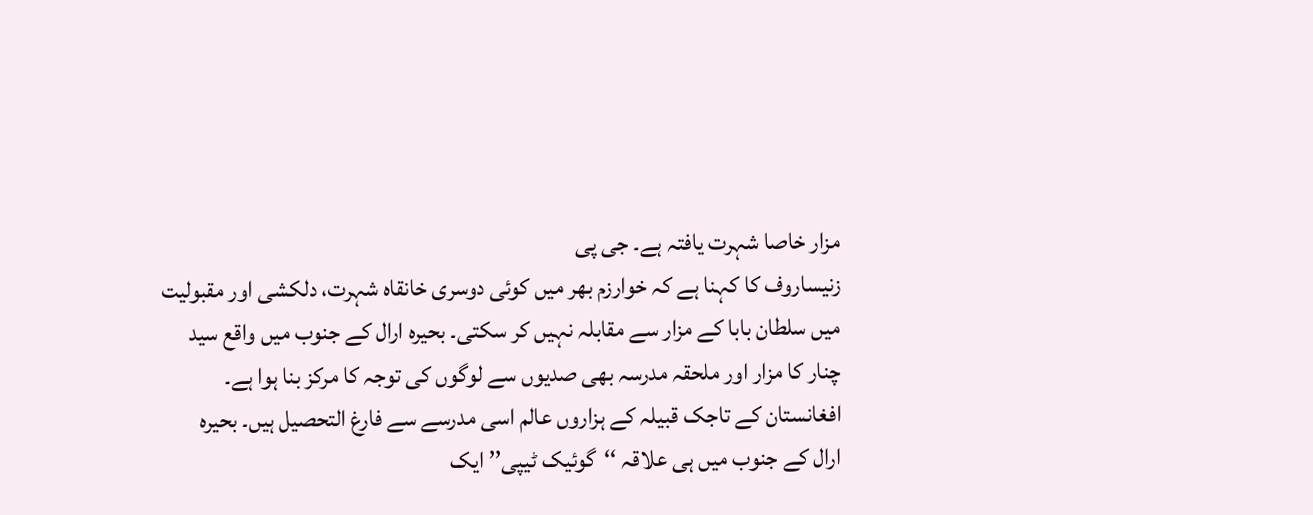مزار خاصا شہرت یافتہ ہے۔ جی پی
زنیساروف کا کہنا ہے کہ خوارزم بھر میں کوئی دوسری خانقاہ شہرت، دلکشی اور مقبولیت
میں سلطان بابا کے مزار سے مقابلہ نہیں کر سکتی۔ بحیرہ ارال کے جنوب میں واقع سید
چنار کا مزار اور ملحقہ مدرسہ بھی صدیوں سے لوگوں کی توجہ کا مرکز بنا ہوا ہے۔
افغانستان کے تاجک قبیلہ کے ہزاروں عالم اسی مدرسے سے فارغ التحصیل ہیں۔ بحیرہ
ارال کے جنوب میں ہی علاقہ ‘‘گوئیک ٹیپی’’ ایک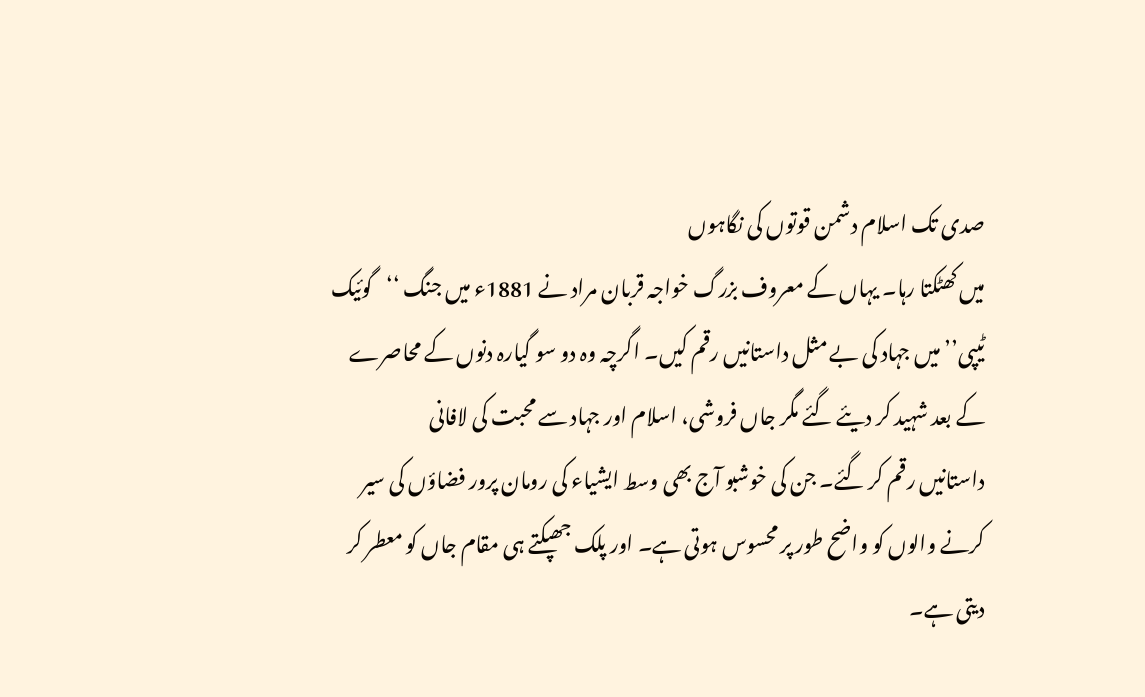صدی تک اسلام دشمن قوتوں کی نگاہوں
میں کھٹکتا رہا۔ یہاں کے معروف بزرگ خواجہ قربان مراد نے 1881ء میں جنگ ‘‘گوئیک
ٹیپی’’ میں جہاد کی بے مثل داستانیں رقم کیں۔ اگرچہ وہ دو سو گیارہ دنوں کے محاصرے
کے بعد شہید کر دیئے گئے مگر جاں فروشی، اسلام اور جہاد سے محبت کی لافانی
داستانیں رقم کر گئے۔ جن کی خوشبو آج بھی وسط ایشیاء کی رومان پرور فضاؤں کی سیر
کرنے والوں کو واضح طور پر محسوس ہوتی ہے۔ اور پلک جھپکتے ہی مقام جاں کو معطر کر
دیتی ہے۔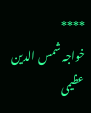****
خواجہ شمس الدین عظیمی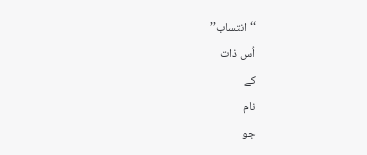‘‘انتساب’’
اُس ذات
کے
نام
جو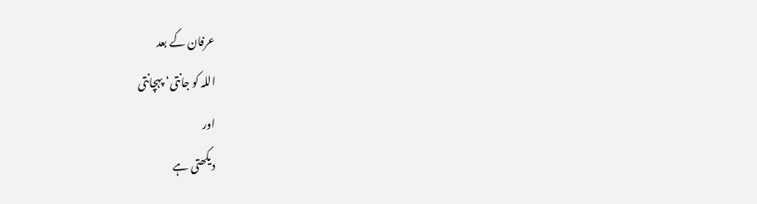عرفان کے بعد
اللہ کو جانتی‘ پہچانتی
اور
دیکھتی ہے